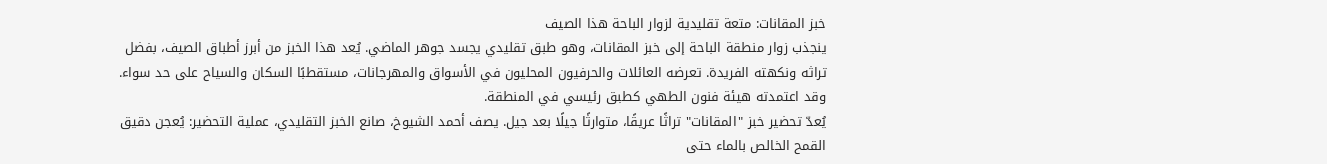خبز المقانات: متعة تقليدية لزوار الباحة هذا الصيف
ينجذب زوار منطقة الباحة إلى خبز المقانات، وهو طبق تقليدي يجسد جوهر الماضي. يُعد هذا الخبز من أبرز أطباق الصيف، بفضل تراثه ونكهته الفريدة. تعرضه العائلات والحرفيون المحليون في الأسواق والمهرجانات، مستقطبًا السكان والسياح على حد سواء. وقد اعتمدته هيئة فنون الطهي كطبق رئيسي في المنطقة.
يُعدّ تحضير خبز "المقانات" تراثًا عريقًا، متوارثًا جيلًا بعد جيل. يصف أحمد الشيوخ، صانع الخبز التقليدي، عملية التحضير: يُعجن دقيق القمح الخالص بالماء حتى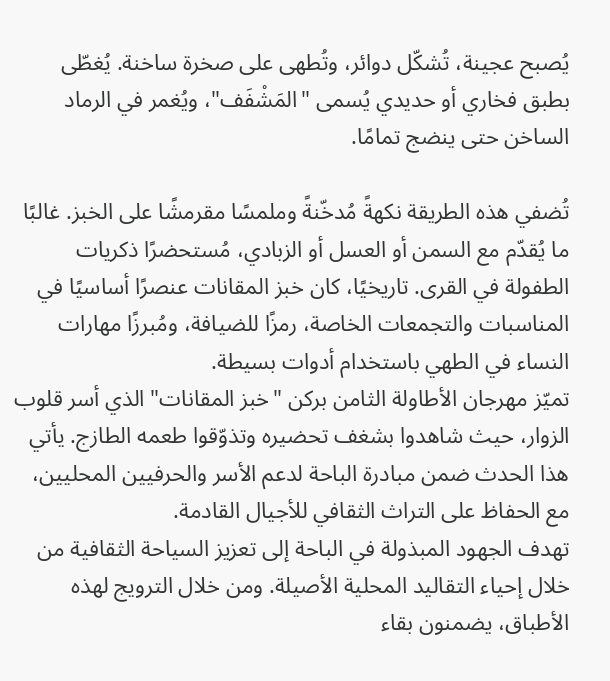يُصبح عجينة، تُشكّل دوائر، وتُطهى على صخرة ساخنة. يُغطّى بطبق فخاري أو حديدي يُسمى "المَشْفَف"، ويُغمر في الرماد الساخن حتى ينضج تمامًا.

تُضفي هذه الطريقة نكهةً مُدخّنةً وملمسًا مقرمشًا على الخبز. غالبًا ما يُقدّم مع السمن أو العسل أو الزبادي، مُستحضرًا ذكريات الطفولة في القرى. تاريخيًا، كان خبز المقانات عنصرًا أساسيًا في المناسبات والتجمعات الخاصة، رمزًا للضيافة، ومُبرزًا مهارات النساء في الطهي باستخدام أدوات بسيطة.
تميّز مهرجان الأطاولة الثامن بركن "خبز المقانات" الذي أسر قلوب الزوار، حيث شاهدوا بشغف تحضيره وتذوّقوا طعمه الطازج. يأتي هذا الحدث ضمن مبادرة الباحة لدعم الأسر والحرفيين المحليين، مع الحفاظ على التراث الثقافي للأجيال القادمة.
تهدف الجهود المبذولة في الباحة إلى تعزيز السياحة الثقافية من خلال إحياء التقاليد المحلية الأصيلة. ومن خلال الترويج لهذه الأطباق، يضمنون بقاء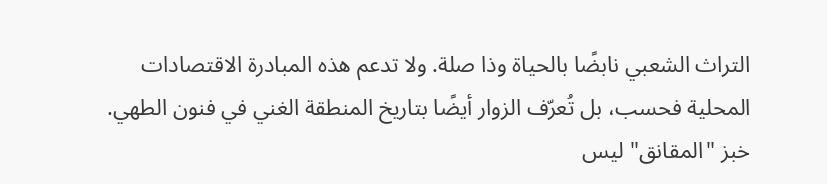التراث الشعبي نابضًا بالحياة وذا صلة. ولا تدعم هذه المبادرة الاقتصادات المحلية فحسب، بل تُعرّف الزوار أيضًا بتاريخ المنطقة الغني في فنون الطهي.
خبز "المقانق" ليس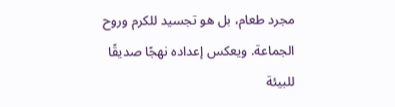مجرد طعام، بل هو تجسيد للكرم وروح الجماعة. ويعكس إعداده نهجًا صديقًا للبيئة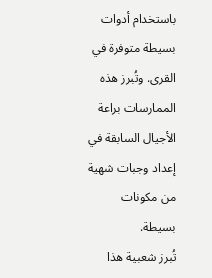باستخدام أدوات بسيطة متوفرة في القرى. وتُبرز هذه الممارسات براعة الأجيال السابقة في إعداد وجبات شهية من مكونات بسيطة.
تُبرز شعبية هذا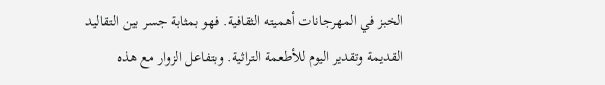الخبز في المهرجانات أهميته الثقافية. فهو بمثابة جسر بين التقاليد القديمة وتقدير اليوم للأطعمة التراثية. وبتفاعل الزوار مع هذه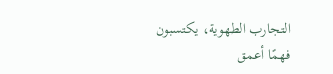التجارب الطهوية، يكتسبون فهمًا أعمق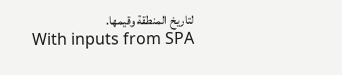لتاريخ المنطقة وقيمها.
With inputs from SPA